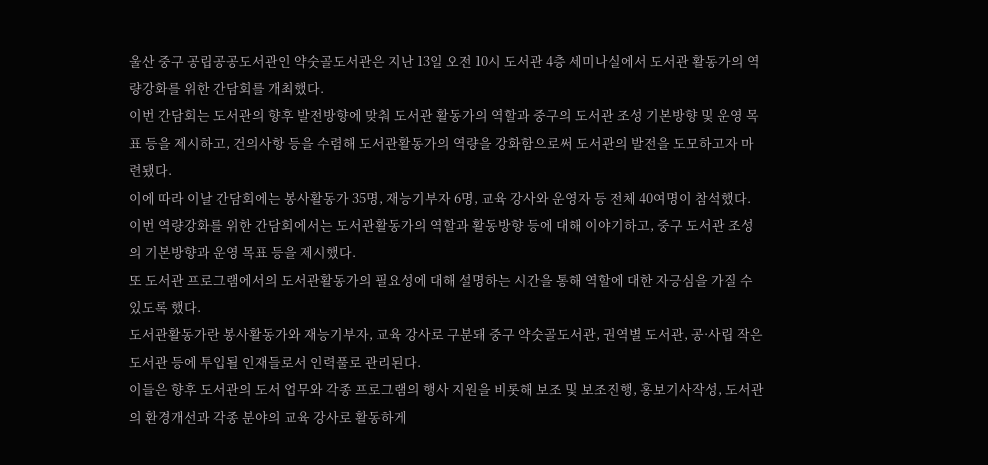울산 중구 공립공공도서관인 약숫골도서관은 지난 13일 오전 10시 도서관 4층 세미나실에서 도서관 활동가의 역량강화를 위한 간담회를 개최했다.
이번 간담회는 도서관의 향후 발전방향에 맞춰 도서관 활동가의 역할과 중구의 도서관 조성 기본방향 및 운영 목표 등을 제시하고, 건의사항 등을 수렴해 도서관활동가의 역량을 강화함으로써 도서관의 발전을 도모하고자 마련됐다.
이에 따라 이날 간담회에는 봉사활동가 35명, 재능기부자 6명, 교육 강사와 운영자 등 전체 40여명이 참석했다.
이번 역량강화를 위한 간담회에서는 도서관활동가의 역할과 활동방향 등에 대해 이야기하고, 중구 도서관 조성의 기본방향과 운영 목표 등을 제시했다.
또 도서관 프로그램에서의 도서관활동가의 필요성에 대해 설명하는 시간을 통해 역할에 대한 자긍심을 가질 수 있도록 했다.
도서관활동가란 봉사활동가와 재능기부자, 교육 강사로 구분돼 중구 약숫골도서관, 권역별 도서관, 공·사립 작은도서관 등에 투입될 인재들로서 인력풀로 관리된다.
이들은 향후 도서관의 도서 업무와 각종 프로그램의 행사 지원을 비롯해 보조 및 보조진행, 홍보기사작성, 도서관의 환경개선과 각종 분야의 교육 강사로 활동하게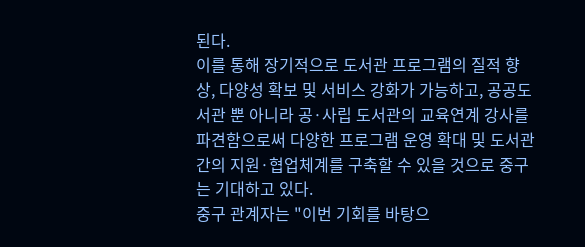된다.
이를 통해 장기적으로 도서관 프로그램의 질적 향상, 다양성 확보 및 서비스 강화가 가능하고, 공공도서관 뿐 아니라 공·사립 도서관의 교육연계 강사를 파견함으로써 다양한 프로그램 운영 확대 및 도서관 간의 지원·협업체계를 구축할 수 있을 것으로 중구는 기대하고 있다.
중구 관계자는 "이번 기회를 바탕으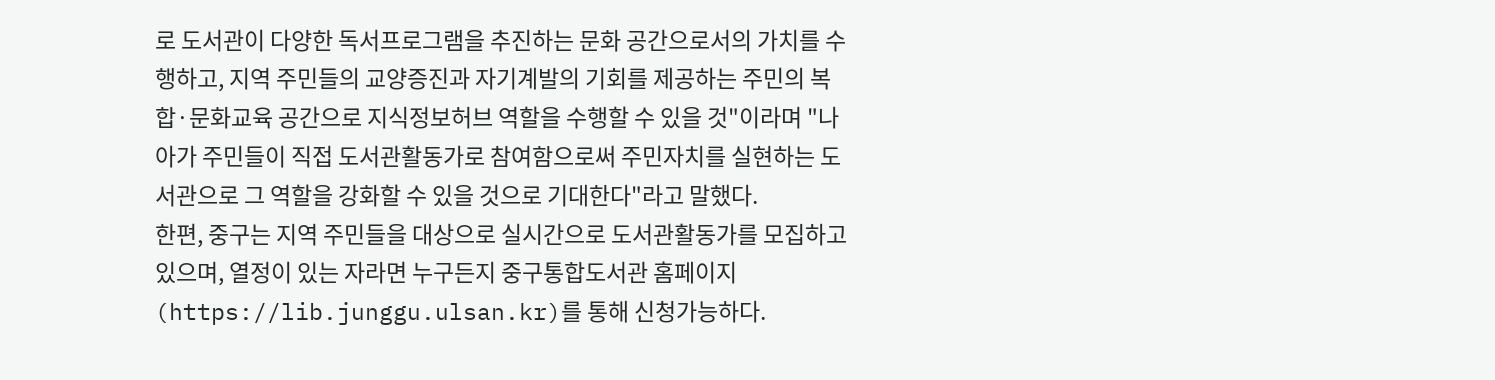로 도서관이 다양한 독서프로그램을 추진하는 문화 공간으로서의 가치를 수행하고, 지역 주민들의 교양증진과 자기계발의 기회를 제공하는 주민의 복합·문화교육 공간으로 지식정보허브 역할을 수행할 수 있을 것"이라며 "나아가 주민들이 직접 도서관활동가로 참여함으로써 주민자치를 실현하는 도서관으로 그 역할을 강화할 수 있을 것으로 기대한다"라고 말했다.
한편, 중구는 지역 주민들을 대상으로 실시간으로 도서관활동가를 모집하고 있으며, 열정이 있는 자라면 누구든지 중구통합도서관 홈페이지(https://lib.junggu.ulsan.kr)를 통해 신청가능하다.